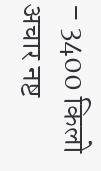– 3400 किलो अचार नष्ट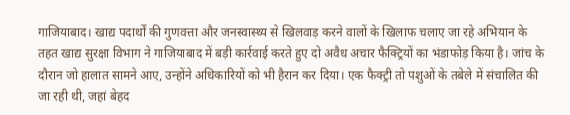गाजियाबाद। खाद्य पदार्थों की गुणवत्ता और जनस्वास्थ्य से खिलवाड़ करने वालों के खिलाफ चलाए जा रहे अभियान के तहत खाद्य सुरक्षा विभाग ने गाजियाबाद में बड़ी कार्रवाई करते हुए दो अवैध अचार फैक्ट्रियों का भंडाफोड़ किया है। जांच के दौरान जो हालात सामने आए, उन्होंने अधिकारियों को भी हैरान कर दिया। एक फैक्ट्री तो पशुओं के तबेले में संचालित की जा रही थी, जहां बेहद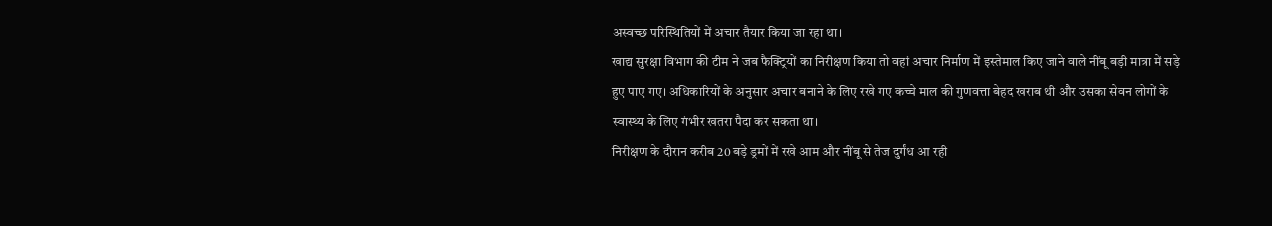अस्वच्छ परिस्थितियों में अचार तैयार किया जा रहा था।
खाद्य सुरक्षा विभाग की टीम ने जब फैक्ट्रियों का निरीक्षण किया तो वहां अचार निर्माण में इस्तेमाल किए जाने वाले नींबू बड़ी मात्रा में सड़े हुए पाए गए। अधिकारियों के अनुसार अचार बनाने के लिए रखे गए कच्चे माल की गुणवत्ता बेहद खराब थी और उसका सेवन लोगों के स्वास्थ्य के लिए गंभीर खतरा पैदा कर सकता था।
निरीक्षण के दौरान करीब 20 बड़े ड्रमों में रखे आम और नींबू से तेज दुर्गंध आ रही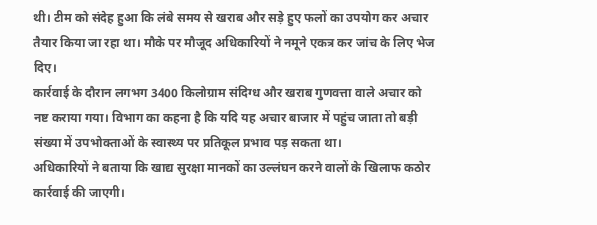थी। टीम को संदेह हुआ कि लंबे समय से खराब और सड़े हुए फलों का उपयोग कर अचार तैयार किया जा रहा था। मौके पर मौजूद अधिकारियों ने नमूने एकत्र कर जांच के लिए भेज दिए।
कार्रवाई के दौरान लगभग 3400 किलोग्राम संदिग्ध और खराब गुणवत्ता वाले अचार को नष्ट कराया गया। विभाग का कहना है कि यदि यह अचार बाजार में पहुंच जाता तो बड़ी संख्या में उपभोक्ताओं के स्वास्थ्य पर प्रतिकूल प्रभाव पड़ सकता था।
अधिकारियों ने बताया कि खाद्य सुरक्षा मानकों का उल्लंघन करने वालों के खिलाफ कठोर कार्रवाई की जाएगी।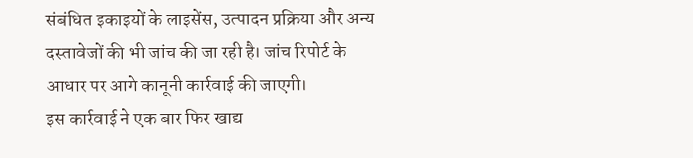संबंधित इकाइयों के लाइसेंस, उत्पादन प्रक्रिया और अन्य दस्तावेजों की भी जांच की जा रही है। जांच रिपोर्ट के आधार पर आगे कानूनी कार्रवाई की जाएगी।
इस कार्रवाई ने एक बार फिर खाद्य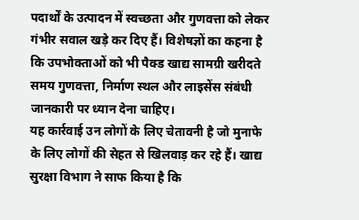पदार्थों के उत्पादन में स्वच्छता और गुणवत्ता को लेकर गंभीर सवाल खड़े कर दिए हैं। विशेषज्ञों का कहना है कि उपभोक्ताओं को भी पैक्ड खाद्य सामग्री खरीदते समय गुणवत्ता, निर्माण स्थल और लाइसेंस संबंधी जानकारी पर ध्यान देना चाहिए।
यह कार्रवाई उन लोगों के लिए चेतावनी है जो मुनाफे के लिए लोगों की सेहत से खिलवाड़ कर रहे हैं। खाद्य सुरक्षा विभाग ने साफ किया है कि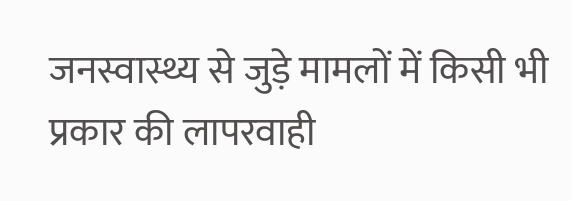जनस्वास्थ्य से जुड़े मामलों में किसी भी प्रकार की लापरवाही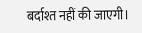बर्दाश्त नहीं की जाएगी।